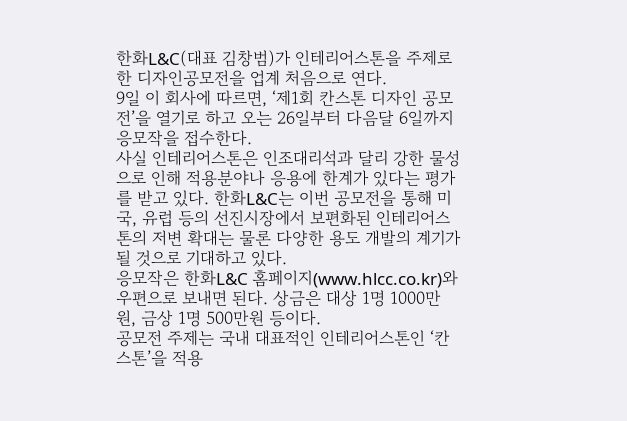한화L&C(대표 김창범)가 인테리어스톤을 주제로 한 디자인공모전을 업계 처음으로 연다.
9일 이 회사에 따르면, ‘제1회 칸스톤 디자인 공모전’을 열기로 하고 오는 26일부터 다음달 6일까지 응모작을 접수한다.
사실 인테리어스톤은 인조대리석과 달리 강한 물성으로 인해 적용분야나 응용에 한계가 있다는 평가를 받고 있다. 한화L&C는 이번 공모전을 통해 미국, 유럽 등의 선진시장에서 보편화된 인테리어스톤의 저변 확대는 물론 다양한 용도 개발의 계기가 될 것으로 기대하고 있다.
응모작은 한화L&C 홈페이지(www.hlcc.co.kr)와 우편으로 보내면 된다. 상금은 대상 1명 1000만원, 금상 1명 500만원 등이다.
공모전 주제는 국내 대표적인 인테리어스톤인 ‘칸스톤’을 적용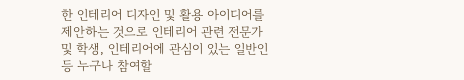한 인테리어 디자인 및 활용 아이디어를 제안하는 것으로 인테리어 관련 전문가 및 학생, 인테리어에 관심이 있는 일반인 등 누구나 참여할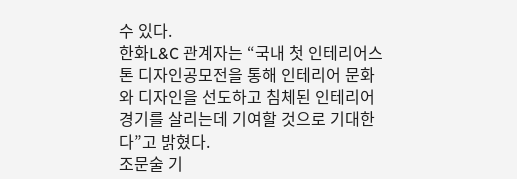수 있다.
한화L&C 관계자는 “국내 첫 인테리어스톤 디자인공모전을 통해 인테리어 문화와 디자인을 선도하고 침체된 인테리어경기를 살리는데 기여할 것으로 기대한다”고 밝혔다.
조문술 기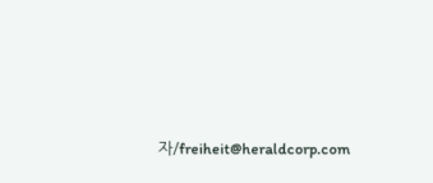자/freiheit@heraldcorp.com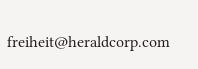freiheit@heraldcorp.com